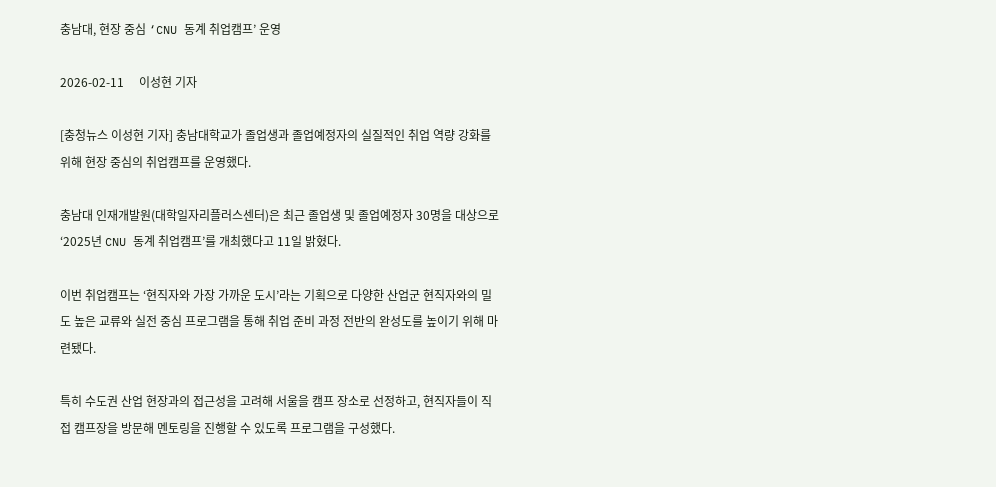충남대, 현장 중심 ‘CNU 동계 취업캠프’ 운영

2026-02-11     이성현 기자

[충청뉴스 이성현 기자] 충남대학교가 졸업생과 졸업예정자의 실질적인 취업 역량 강화를 위해 현장 중심의 취업캠프를 운영했다.

충남대 인재개발원(대학일자리플러스센터)은 최근 졸업생 및 졸업예정자 30명을 대상으로 ‘2025년 CNU 동계 취업캠프’를 개최했다고 11일 밝혔다.

이번 취업캠프는 ‘현직자와 가장 가까운 도시’라는 기획으로 다양한 산업군 현직자와의 밀도 높은 교류와 실전 중심 프로그램을 통해 취업 준비 과정 전반의 완성도를 높이기 위해 마련됐다.

특히 수도권 산업 현장과의 접근성을 고려해 서울을 캠프 장소로 선정하고, 현직자들이 직접 캠프장을 방문해 멘토링을 진행할 수 있도록 프로그램을 구성했다.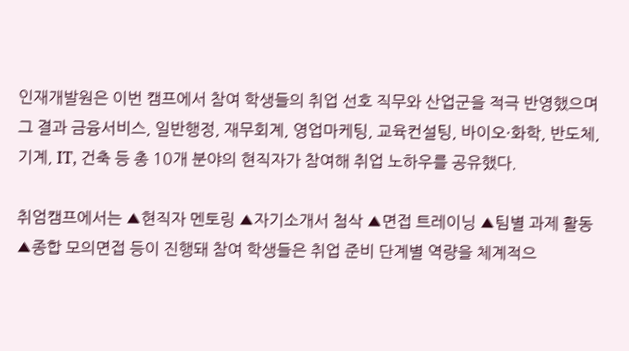인재개발원은 이번 캠프에서 참여 학생들의 취업 선호 직무와 산업군을 적극 반영했으며 그 결과 금융서비스, 일반행정, 재무회계, 영업마케팅, 교육컨설팅, 바이오·화학, 반도체, 기계, IT, 건축 등 총 10개 분야의 현직자가 참여해 취업 노하우를 공유했다.

취엄캠프에서는 ▲현직자 멘토링 ▲자기소개서 첨삭 ▲면접 트레이닝 ▲팀별 과제 활동 ▲종합 모의면접 등이 진행돼 참여 학생들은 취업 준비 단계별 역량을 체계적으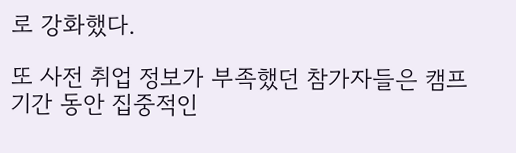로 강화했다.

또 사전 취업 정보가 부족했던 참가자들은 캠프 기간 동안 집중적인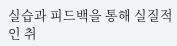실습과 피드백을 통해 실질적인 취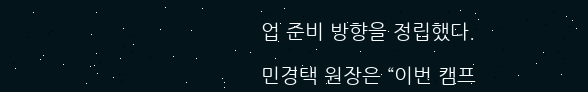업 준비 방향을 정립했다.

민경택 원장은 “이번 캠프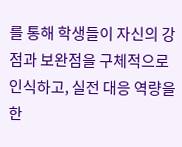를 통해 학생들이 자신의 강점과 보완점을 구체적으로 인식하고, 실전 대응 역량을 한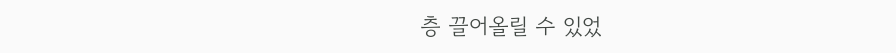층 끌어올릴 수 있었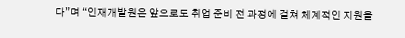다”며 “인재개발원은 앞으로도 취업 준비 전 과정에 걸쳐 체계적인 지원을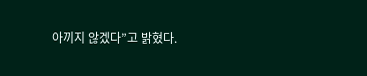아끼지 않겠다”고 밝혔다.